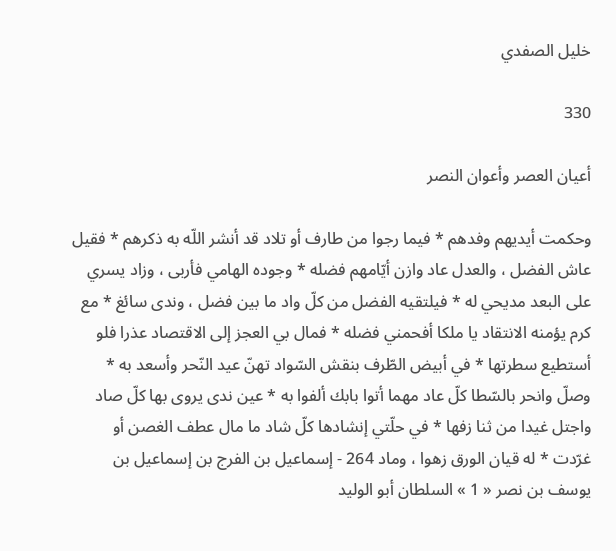خليل الصفدي

330

أعيان العصر وأعوان النصر

وحكمت أيديهم وفدهم * فيما رجوا من طارف أو تلاد قد أنشر اللّه به ذكرهم * فقيل عاش الفضل ، والعدل عاد وازن أيّامهم فضله * وجوده الهامي فأربى ، وزاد يسري على البعد مديحي له * فيلتقيه الفضل من كلّ واد ما بين فضل ، وندى سائغ * مع كرم يؤمنه الانتقاد يا ملكا أفحمني فضله * فمال بي العجز إلى الاقتصاد عذرا فلو أستطيع سطرتها * في أبيض الطّرف بنقش السّواد تهنّ عيد النّحر وأسعد به * وصلّ وانحر بالسّطا كلّ عاد مهما أتوا بابك ألفوا به * عين ندى يروى بها كلّ صاد واجتل غيدا من ثنا زفها * في حلّتي إنشادها كلّ شاد ما مال عطف الغصن أو غرّدت * له قيان الورق زهوا ، وماد 264 - إسماعيل بن الفرج بن إسماعيل بن يوسف بن نصر « 1 » السلطان أبو الوليد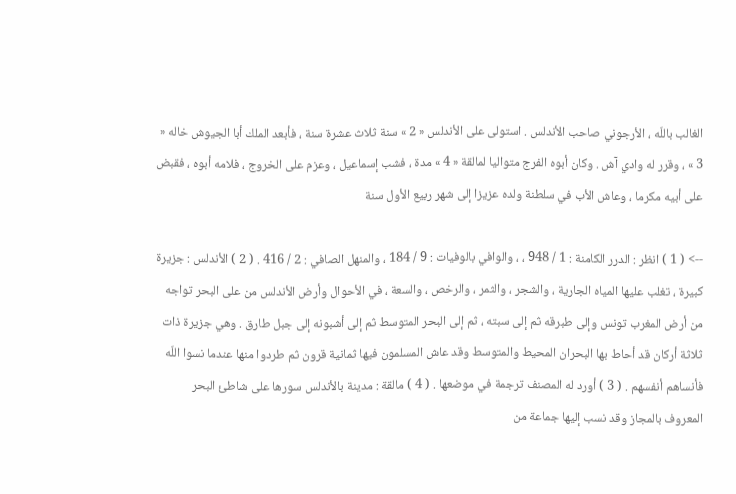الغالب باللّه ، الأرجوني صاحب الأندلس . استولى على الأندلس « 2 » سنة ثلاث عشرة سنة ، فأبعد الملك أبا الجيوش خاله « 3 » ، وقرر له وادي آش . وكان أبوه الفرج متواليا لمالقة « 4 » مدة ، فشب إسماعيل ، وعزم على الخروج ، فلامه أبوه ، فقبض على أبيه مكرما ، وعاش الأب في سلطنة ولده عزيزا إلى شهر ربيع الأول سنة

--> ( 1 ) انظر : الدرر الكامنة : 1 / 948 ، ، والوافي بالوفيات : 9 / 184 ، والمنهل الصافي : 2 / 416 . ( 2 ) الأندلس : جزيرة كبيرة ، تغلب عليها المياه الجارية ، والشجر ، والثمر ، والرخص ، والسعة ، في الأحوال وأرض الأندلس من على البحر تواجه من أرض المغرب تونس وإلى طبرقه ثم إلى سبته ، ثم إلى البحر المتوسط ثم إلى أشبونه إلى جبل طارق . وهي جزيرة ذات ثلاثة أركان قد أحاط بها البحران المحيط والمتوسط وقد عاش المسلمون فيها ثمانية قرون ثم طردوا منها عندما نسوا اللّه فأنساهم أنفسهم . ( 3 ) أورد له المصنف ترجمة في موضعها . ( 4 ) مالقة : مدينة بالأندلس سورها على شاطئ البحر المعروف بالمجاز وقد نسب إليها جماعة من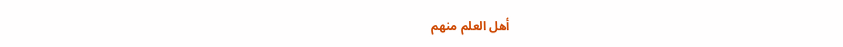أهل العلم منهم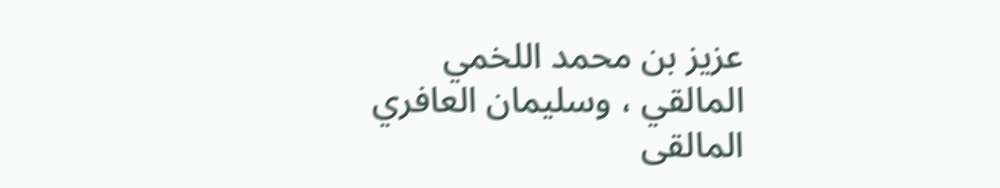عزيز بن محمد اللخمي المالقي ، وسليمان العافري المالقى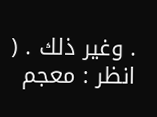. وغير ذلك . ( انظر : معجم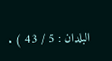البلدان : 5 / 43 ) .